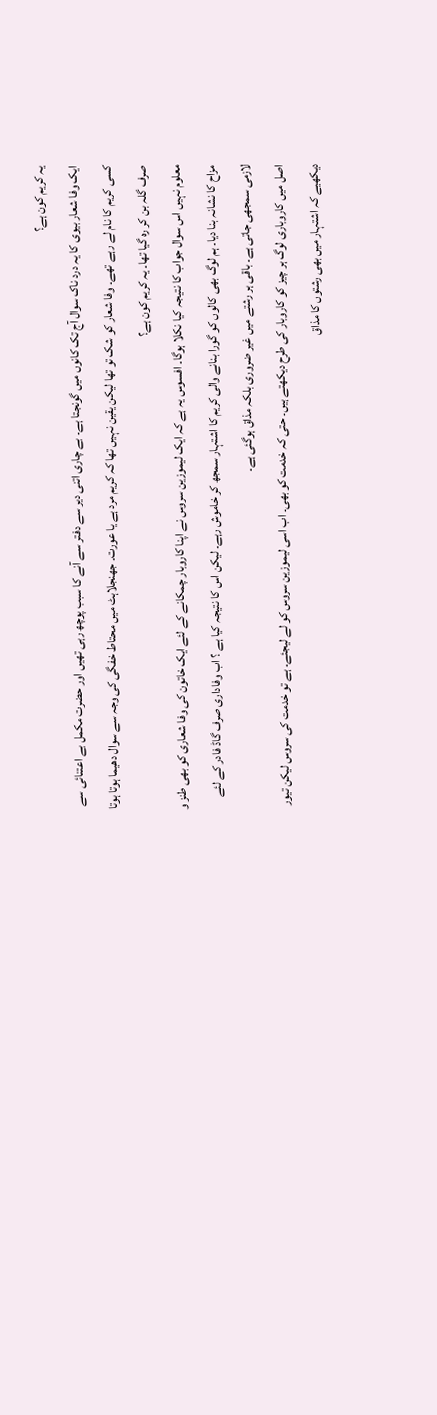یہ کریم کون ہے؟
ایک وفا شعار بیوی کا یہ درد ناک سوال آج تک کانوں میں گونجتا ہے۔ بے چاری اتنی دیر سے دفتر سے آنے کا سبب پوچھ رہی تھیں اور حضرت مکمل بے اعتنائی سے کسی کریم کا نام لے رہے تھے۔ وفا شعار کو شک تو تھا لیکن یقین نہیں تھا کہ کریم مرد ہے یا عورت۔ جھنجلاہٹ میں محتاط خفگی کی وجہ سے سوال دھیما ہوتا ہوتا صرف گلہ بن کر رہ گیا تھا۔ یہ کریم کون ہے؟
معلوم نہیں اس سوال جواب کا نتیجہ کیا نکلا ہوگا۔ افسوس یہ ہے کہ ایک لیموزین سروس نے اپنا کاروبار چمکانے کے لئے ایک خاتون کی وفا شعاری کو بھی طنز و مزاح کا نشانہ بنا دیا۔ ہم لوگ بھی کالوں کو گورا بنانے والی کریم کا اشتہار سمجھ کر خاموش رہے۔ لیکن اس کا نتیجہ کیا ہے ؟ اب وفاداری صرف گاڈ فادر کے لئے لازمی سمجھی جاتی ہے۔ باقی ہر رشتے میں غیر ضروری بلکہ مذاق ہوگئی ہے۔
اصل میں کاروباری لوگ ہر چیز کو کاروبار کی طرح دیکھتے ہیں۔ حتی کہ خدمت کو بھی۔ اب اسی لیموزین سروس کو لے لیجئے۔ ہے تو خدمت کی سروس لیکن تیور دیکھیے کہ اشتہار میں بھی رشتوں کا مذاق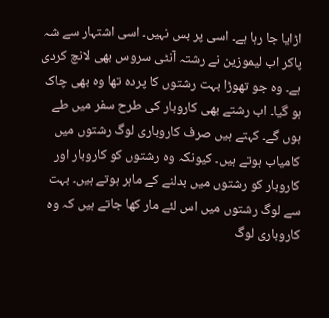اڑایا جا رہا ہے۔ اسی پر بس نہیں۔ اسی اشتہار سے شہ پاکر اب لیموزین نے رشتہ آنٹی سروس بھی لانچ کردی ہے۔ وہ جو تھوڑا بہت رشتوں کا پردہ تھا وہ بھی چاک ہو گیا۔ اب رشتے بھی کاروبار کی طرح سفر میں طے ہوں گے۔ کہتے ہیں صرف کاروباری لوگ رشتوں میں کامیاب ہوتے ہیں۔ کیونکہ وہ رشتوں کو کاروبار اور کاروبار کو رشتوں میں بدلنے کے ماہر ہوتے ہیں۔ بہت سے لوگ رشتوں میں اس لئے مار کھا جاتے ہیں کہ وہ کاروباری لوگ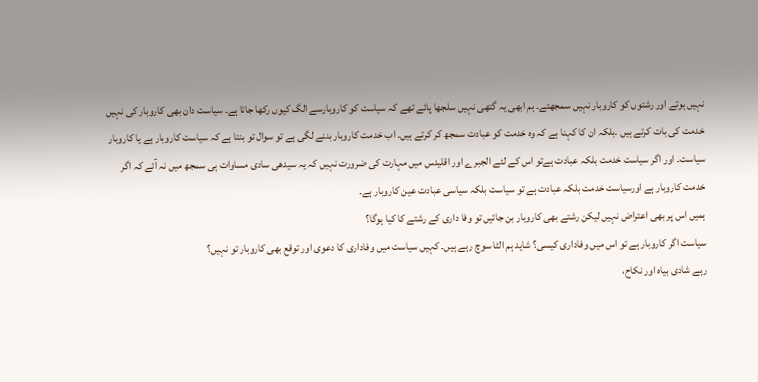نہیں ہوتے اور رشتوں کو کاروبار نہیں سمجھتے۔ ہم ابھی یہ گتھی نہیں سلجھا پائے تھے کہ سیاست کو کاروبارسے الگ کیوں رکھا جاتا ہے۔ سیاست دان بھی کاروبار کی نہیں خدمت کی بات کرتے ہیں ۔بلکہ ان کا کہنا ہے کہ وہ خدمت کو عبادت سمجھ کر کرتے ہیں۔ اب خدمت کاروبار بننے لگی ہے تو سوال تو بنتا ہے کہ سیاست کاروبار ہے یا کاروبار سیاست۔ اور اگر سیاست خدمت بلکہ عبادت ہےتو اس کے لئے الجبرے اور اقلیدس میں مہارت کی ضرورت نہیں کہ یہ سیدھی سادی مساوات ہی سمجھ میں نہ آئے کہ اگر خدمت کاروبار ہے اورسیاست خدمت بلکہ عبادت ہے تو سیاست بلکہ سیاسی عبادت عین کاروبار ہے۔
ہمیں اس پر بھی اعتراض نہیں لیکن رشتے بھی کاروبار بن جائیں تو وفا داری کے رشتے کا کیا ہوگا؟
سیاست اگر کاروبار ہے تو اس میں وفاداری کیسی؟ شاید ہم الٹا سوچ رہے ہیں۔ کہیں سیاست میں وفاداری کا دعوی اور توقع بھی کاروبار تو نہیں؟
رہے شادی بیاہ اور نکاح،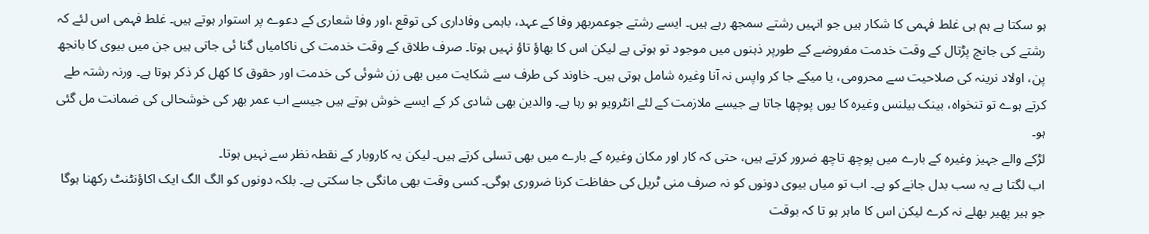ہو سکتا ہے ہم ہی غلط فہمی کا شکار ہیں جو انہیں رشتے سمجھ رہے ہیں۔ ایسے رشتے جوعمربھر وفا کے عہد، باہمی وفاداری کی توقع ،اور وفا شعاری کے دعوے پر استوار ہوتے ہیں۔ غلط فہمی اس لئے کہ رشتے کی جانچ پڑتال کے وقت خدمت مفروضے کے طورپر ذہنوں میں موجود تو ہوتی ہے لیکن اس کا بھاؤ تاؤ نہیں ہوتا۔ صرف طلاق کے وقت خدمت کی ناکامیاں گنا ئی جاتی ہیں جن میں بیوی کا بانجھ پن، اولاد نرینہ کی صلاحیت سے محرومی، یا میکے جا کر واپس نہ آنا وغیرہ شامل ہوتی ہیں۔ خاوند کی طرف سے شکایت میں بھی زن شوئی کی خدمت اور حقوق کا کھل کر ذکر ہوتا ہے۔ ورنہ رشتہ طے کرتے ہوے تو تنخواہ، بینک بیلنس وغیرہ کا یوں پوچھا جاتا ہے جیسے ملازمت کے لئے انٹرویو ہو رہا ہے۔ والدین بھی شادی کر کے ایسے خوش ہوتے ہیں جیسے اب عمر بھر کی خوشحالی کی ضمانت مل گئی ہو۔
لڑکے والے جہیز وغیرہ کے بارے میں پوچھ تاچھ ضرور کرتے ہیں، حتی کہ کار اور مکان وغیرہ کے بارے میں بھی تسلی کرتے ہیں۔ لیکن یہ کاروبار کے نقطہ نظر سے نہیں ہوتا۔
اب لگتا ہے یہ سب بدل جانے کو ہے۔ اب تو میاں بیوی دونوں کو نہ صرف منی ٹریل کی حفاظت کرنا ضروری ہوگی۔ کسی وقت بھی مانگی جا سکتی ہے۔ بلکہ دونوں کو الگ الگ ایک اکاؤنٹنٹ رکھنا ہوگا جو ہیر پھیر بھلے نہ کرے لیکن اس کا ماہر ہو تا کہ بوقت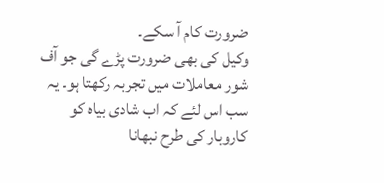ضرورت کام آ سکے۔
وکیل کی بھی ضرورت پڑے گی جو آف شور معاملات میں تجربہ رکھتا ہو۔ یہ سب اس لئے کہ اب شادی بیاہ کو کاروبار کی طرح نبھانا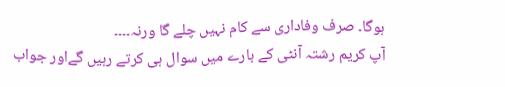ہوگا۔ صرف وفاداری سے کام نہیں چلے گا ورنہ۔۔۔۔
آپ کریم رشتہ آنٹی کے بارے میں سوال ہی کرتے رہیں گےاور جواب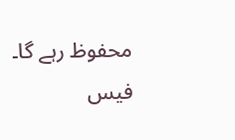محفوظ رہے گا۔
فیس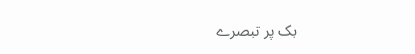بک پر تبصرے